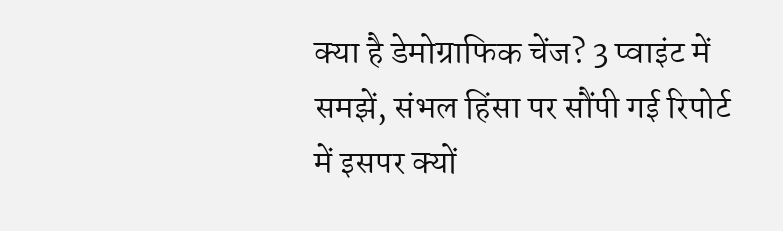क्या है डेमोग्राफिक चेंज? 3 प्वाइंट में समझें, संभल हिंसा पर सौंपी गई रिपोर्ट में इसपर क्यों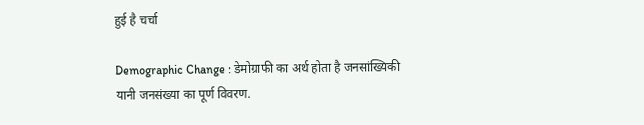हुई है चर्चा

Demographic Change : डेमोग्राफी का अर्थ होता है जनसांख्यिकी यानी जनसंख्या का पूर्ण विवरण.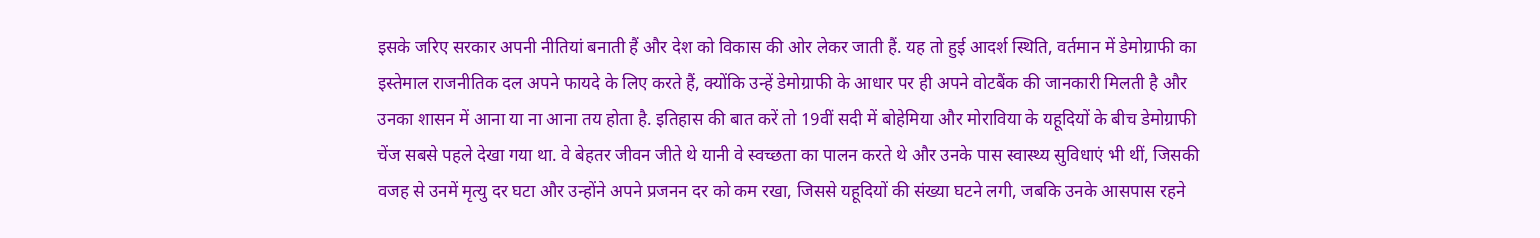इसके जरिए सरकार अपनी नीतियां बनाती हैं और देश को विकास की ओर लेकर जाती हैं. यह तो हुई आदर्श स्थिति, वर्तमान में डेमोग्राफी का इस्तेमाल राजनीतिक दल अपने फायदे के लिए करते हैं, क्योंकि उन्हें डेमोग्राफी के आधार पर ही अपने वोटबैंक की जानकारी मिलती है और उनका शासन में आना या ना आना तय होता है. इतिहास की बात करें तो 19वीं सदी में बोहेमिया और मोराविया के यहूदियों के बीच डेमोग्राफी चेंज सबसे पहले देखा गया था. वे बेहतर जीवन जीते थे यानी वे स्वच्छता का पालन करते थे और उनके पास स्वास्थ्य सुविधाएं भी थीं, जिसकी वजह से उनमें मृत्यु दर घटा और उन्होंने अपने प्रजनन दर को कम रखा, जिससे यहूदियों की संख्या घटने लगी, जबकि उनके आसपास रहने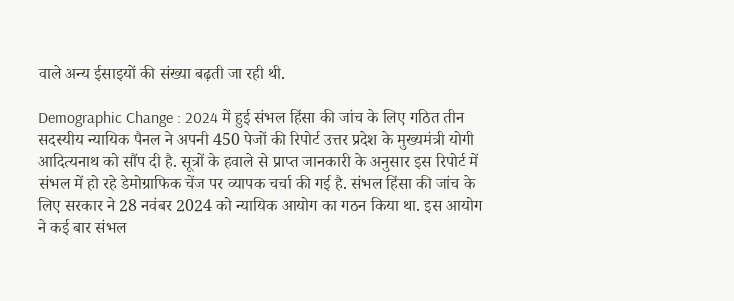वाले अन्य ईसाइयों की संख्या बढ़ती जा रही थी.

Demographic Change : 2024 में हुई संभल हिंसा की जांच के लिए गठित तीन सदस्यीय न्यायिक पैनल ने अपनी 450 पेजों की रिपोर्ट उत्तर प्रदेश के मुख्यमंत्री योगी आदित्यनाथ को सौंप दी है. सूत्रों के हवाले से प्राप्त जानकारी के अनुसार इस रिपोर्ट में संभल में हो रहे डेमोग्राफिक चेंज पर व्यापक चर्चा की गई है. संभल हिंसा की जांच के लिए सरकार ने 28 नवंबर 2024 को न्यायिक आयोग का गठन किया था. इस आयोग ने कई बार संभल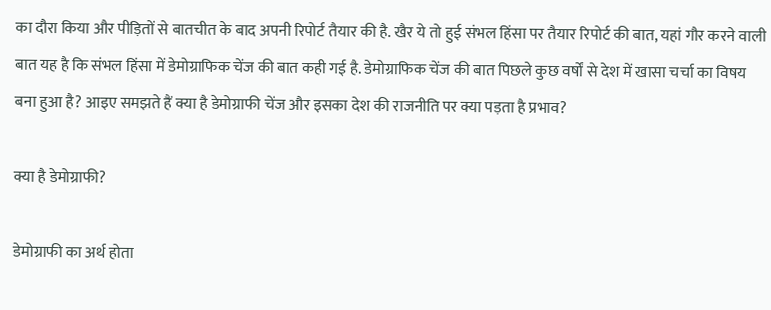का दौरा किया और पीड़ितों से बातचीत के बाद अपनी रिपोर्ट तैयार की है. खैर ये तो हुई संभल हिंसा पर तैयार रिपोर्ट की बात, यहां गौर करने वाली बात यह है कि संभल हिंसा में डेमोग्राफिक चेंज की बात कही गई है. डेमोग्राफिक चेंज की बात पिछले कुछ वर्षों से देश में खासा चर्चा का विषय बना हुआ है? आइए समझते हैं क्या है डेमोग्राफी चेंज और इसका देश की राजनीति पर क्या पड़ता है प्रभाव?

क्या है डेमोग्राफी?

डेमोग्राफी का अर्थ होता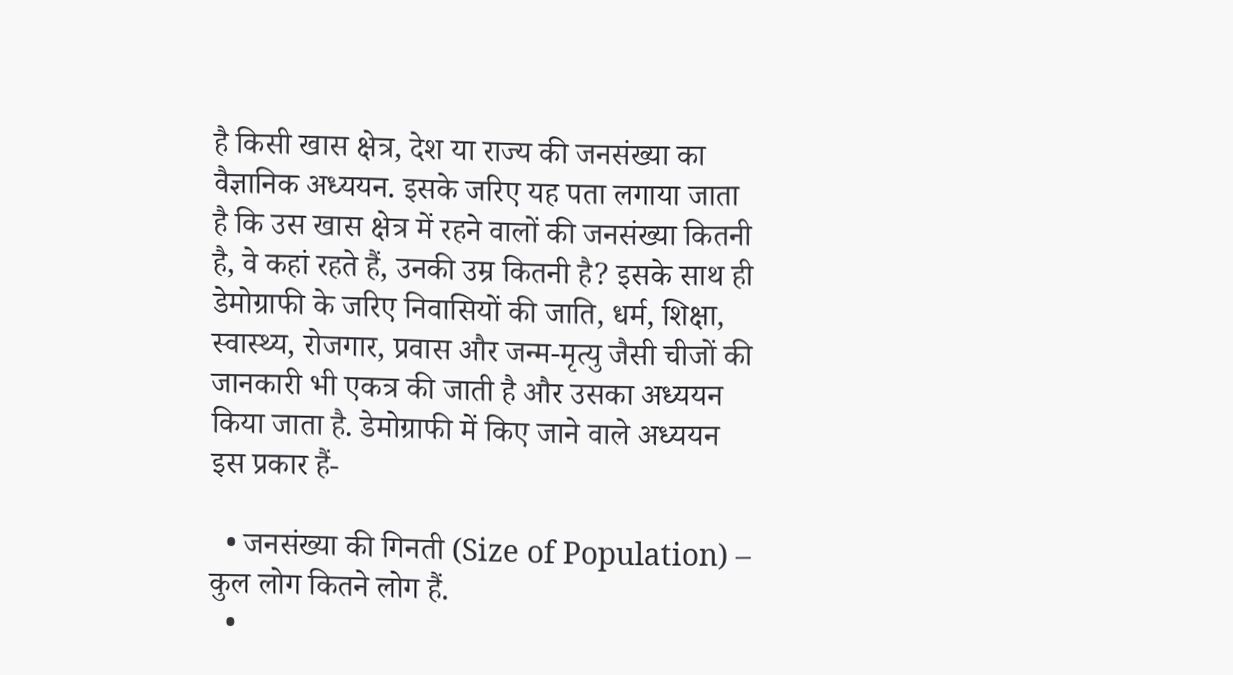है किसी खास क्षेत्र, देश या राज्य की जनसंख्या का वैज्ञानिक अध्ययन. इसके जरिए यह पता लगाया जाता है कि उस खास क्षेत्र में रहने वालों की जनसंख्या कितनी है, वे कहां रहते हैं, उनकी उम्र कितनी है? इसके साथ ही डेमोग्राफी के जरिए निवासियों की जाति, धर्म, शिक्षा, स्वास्थ्य, रोजगार, प्रवास और जन्म-मृत्यु जैसी चीजों की जानकारी भी एकत्र की जाती है और उसका अध्ययन किया जाता है. डेमोग्राफी में किए जाने वाले अध्ययन इस प्रकार हैं-

  • जनसंख्या की गिनती (Size of Population) – कुल लोग कितने लोग हैं.
  •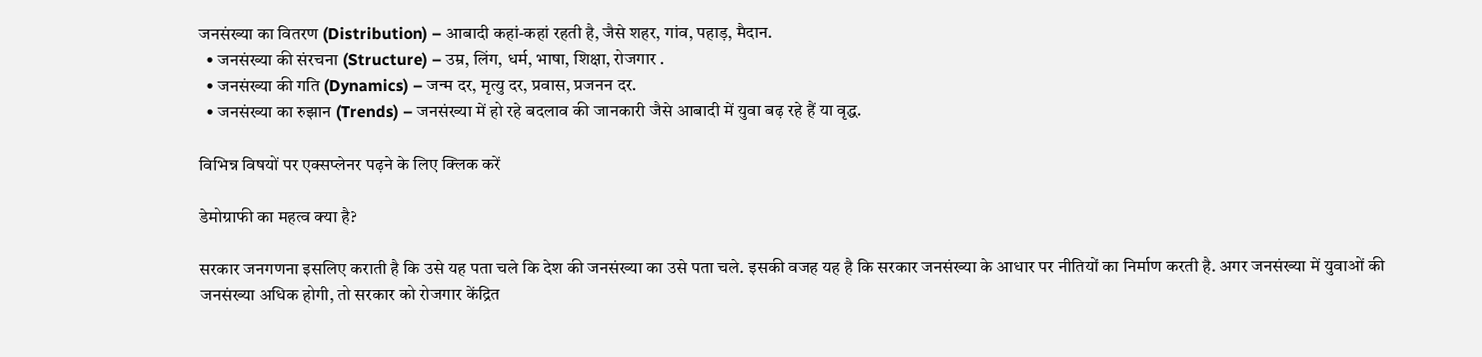जनसंख्या का वितरण (Distribution) – आबादी कहां-कहां रहती है, जैसे शहर, गांव, पहाड़, मैदान.
  • जनसंख्या की संरचना (Structure) – उम्र, लिंग, धर्म, भाषा, शिक्षा, रोजगार .
  • जनसंख्या की गति (Dynamics) – जन्म दर, मृत्यु दर, प्रवास, प्रजनन दर.
  • जनसंख्या का रुझान (Trends) – जनसंख्या में हो रहे बदलाव की जानकारी जैसे आबादी में युवा बढ़ रहे हैं या वृद्ध.

विभिन्न विषयों पर एक्सप्लेनर पढ़ने के लिए क्लिक करें

डेमोग्राफी का महत्व क्या है?

सरकार जनगणना इसलिए कराती है कि उसे यह पता चले कि देश की जनसंख्या का उसे पता चले. इसकी वजह यह है कि सरकार जनसंख्या के आधार पर नीतियों का निर्माण करती है. अगर जनसंख्या में युवाओं की जनसंख्या अधिक होगी, तो सरकार को रोजगार केंद्रित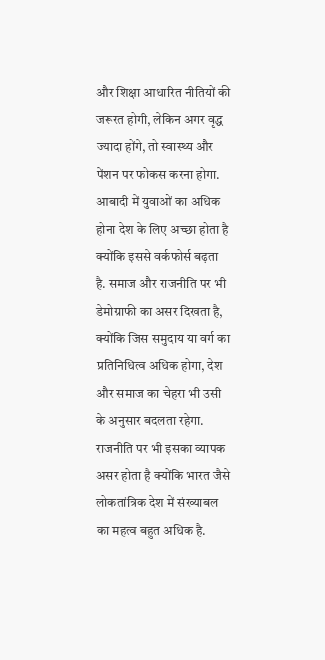और शिक्षा आधारित नीतियों की जरूरत होगी, लेकिन अगर वृद्ध ज्यादा होंगे, तो स्वास्थ्य और पेंशन पर फोकस करना होगा. आबादी में युवाओं का अधिक होना देश के लिए अच्छा होता है क्योंकि इससे वर्कफोर्स बढ़ता है. समाज और राजनीति पर भी डेमोग्राफी का असर दिखता है, क्योंकि जिस समुदाय या वर्ग का प्रतिनिधित्व अधिक होगा, देश और समाज का चेहरा भी उसी के अनुसार बदलता रहेगा. राजनीति पर भी इसका व्यापक असर होता है क्योंकि भारत जैसे लोकतांत्रिक देश में संख्याबल का महत्व बहुत अधिक है.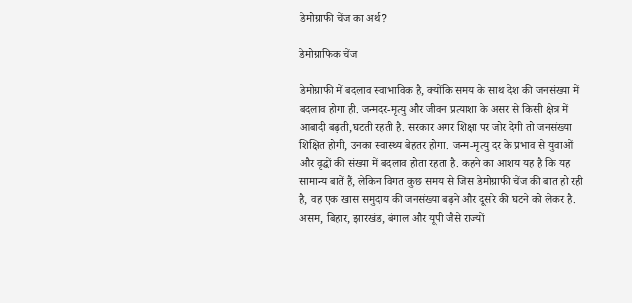डेमोग्राफी चेंज का अर्थ?

डेमोग्राफिक चेंज

डेमोग्राफी में बदलाव स्वाभाविक है, क्योंकि समय के साथ देश की जनसंख्या में बदलाव होगा ही. जन्मदर-मृत्यु और जीवन प्रत्याशा के असर से किसी क्षेत्र में आबादी बढ़ती,घटती रहती है. सरकार अगर शिक्षा पर जोर देगी तो जनसंख्या शिक्षित होगी, उनका स्वास्थ्य बेहतर होगा. जन्म-मृत्यु दर के प्रभाव से युवाओं और वृद्धों की संख्या में बदलाव होता रहता है. कहने का आशय यह है कि यह सामान्य बातें हैं, लेकिन विगत कुछ समय से जिस डेमोग्राफी चेंज की बात हो रही है, वह एक खास समुदाय की जनसंख्या बढ़ने और दूसरे की घटने को लेकर है. असम, बिहार, झारखंड, बंगाल और यूपी जैसे राज्यों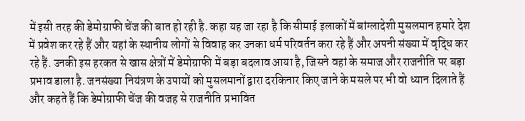में इसी तरह की डेमोग्राफी चेंज की बात हो रही है. कहा यह जा रहा है कि सीमाई इलाकों में बांग्लादेशी मुसलमान हमारे देश में प्रवेश कर रहे हैं और यहां के स्थानीय लोगों से विवाह कर उनका धर्म परिवर्तन करा रहे हैं और अपनी संख्या में वृद्धि कर रहे हैं. उनकी इस हरकत से खास क्षेत्रों में डेमोग्राफी में बड़ा बदलाव आया है, जिसने वहां के समाज और राजनीति पर बड़ा प्रभाव डाला है. जनसंख्या नियंत्रण के उपायों को मुसलमानों द्वारा दरकिनार किए जाने के मसले पर भी वो ध्यान दिलाते हैं और कहते हैं कि डेमोग्राफी चेंज की वजह से राजनीति प्रभावित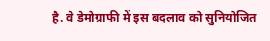है. वे डेमोग्राफी में इस बदलाव को सुनियोजित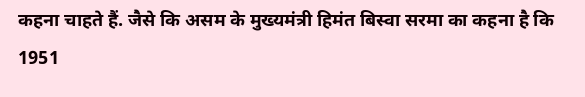कहना चाहते हैं. जैसे कि असम के मुख्यमंत्री हिमंत बिस्वा सरमा का कहना है कि 1951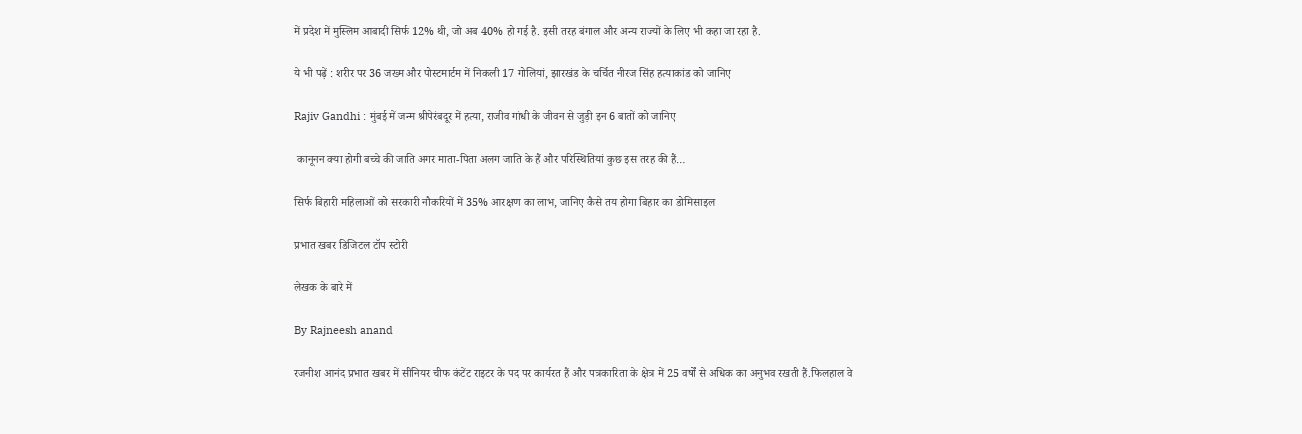में प्रदेश में मुस्लिम आबादी सिर्फ 12% थी, जो अब 40% हो गई है. इसी तरह बंगाल और अन्य राज्यों के लिए भी कहा जा रहा है.

ये भी पढ़ें : शरीर पर 36 जख्म और पोस्टमार्टम में निकली 17 गोलियां, झारखंड के चर्चित नीरज सिंह हत्याकांड को जानिए

Rajiv Gandhi : मुंबई में जन्म श्रीपेरंबदूर में हत्या, राजीव गांधी के जीवन से जुड़ी इन 6 बातों को जानिए

 कानूनन क्या होगी बच्चे की जाति अगर माता-पिता अलग जाति के हैं और परिस्थितियां कुछ इस तरह की हैं…

सिर्फ बिहारी महिलाओं को सरकारी नौकरियों में 35% आरक्षण का लाभ, जानिए कैसे तय होगा बिहार का डोमिसाइल

प्रभात खबर डिजिटल टॉप स्टोरी

लेखक के बारे में

By Rajneesh anand

रजनीश आनंद प्रभात खबर में सीनियर चीफ कंटेंट राइटर के पद पर कार्यरत हैं और पत्रकारिता के क्षेत्र में 25 वर्षों से अधिक का अनुभव रखती हैं.फिलहाल वे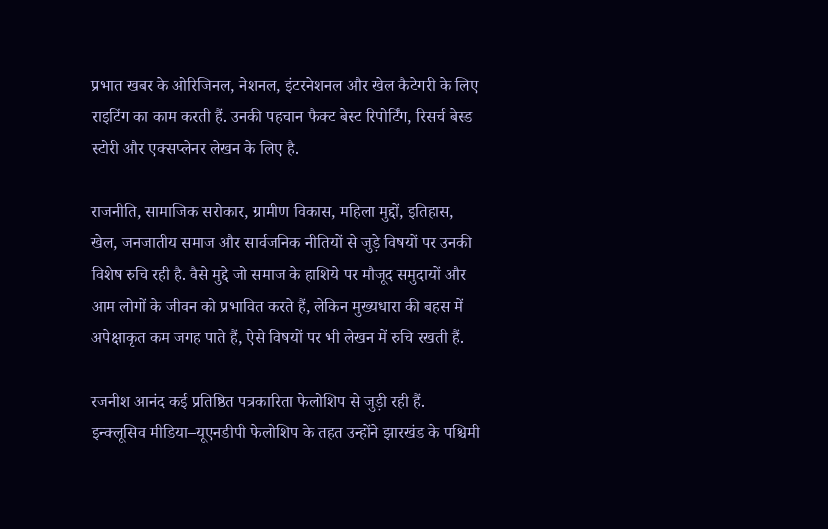प्रभात खबर के ओरिजिनल, नेशनल, इंटरनेशनल और खेल कैटेगरी के लिए राइटिंग का काम करती हैं. उनकी पहचान फैक्ट बेस्ट रिपोर्टिंग, रिसर्च बेस्ड स्टोरी और एक्सप्लेनर लेखन के लिए है.

राजनीति, सामाजिक सरोकार, ग्रामीण विकास, महिला मुद्दों, इतिहास, खेल, जनजातीय समाज और सार्वजनिक नीतियों से जुड़े विषयों पर उनकी विशेष रुचि रही है. वैसे मुद्दे जो समाज के हाशिये पर मौजूद समुदायों और आम लोगों के जीवन को प्रभावित करते हैं, लेकिन मुख्यधारा की बहस में अपेक्षाकृत कम जगह पाते हैं, ऐसे विषयों पर भी लेखन में रुचि रखती हैं.

रजनीश आनंद कई प्रतिष्ठित पत्रकारिता फेलोशिप से जुड़ी रही हैं. इन्क्लूसिव मीडिया–यूएनडीपी फेलोशिप के तहत उन्होंने झारखंड के पश्चिमी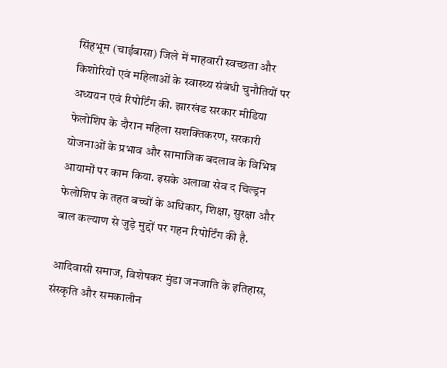सिंहभूम (चाईबासा) जिले में माहवारी स्वच्छता और किशोरियों एवं महिलाओं के स्वास्थ्य संबंधी चुनौतियों पर अध्ययन एवं रिपोर्टिंग की. झारखंड सरकार मीडिया फेलोशिप के दौरान महिला सशक्तिकरण, सरकारी योजनाओं के प्रभाव और सामाजिक बदलाव के विभिन्न आयामों पर काम किया. इसके अलावा सेव द चिल्ड्रन फेलोशिप के तहत बच्चों के अधिकार, शिक्षा, सुरक्षा और बाल कल्याण से जुड़े मुद्दों पर गहन रिपोर्टिंग की है.

आदिवासी समाज, विशेषकर मुंडा जनजाति के इतिहास, संस्कृति और समकालीन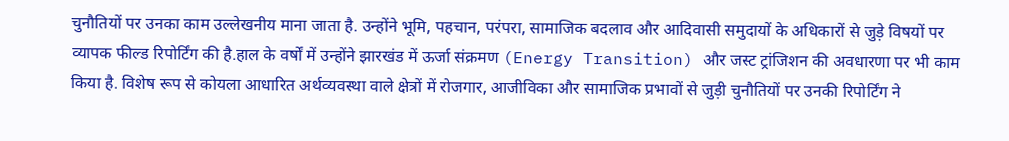चुनौतियों पर उनका काम उल्लेखनीय माना जाता है. उन्होंने भूमि, पहचान, परंपरा, सामाजिक बदलाव और आदिवासी समुदायों के अधिकारों से जुड़े विषयों पर व्यापक फील्ड रिपोर्टिंग की है.हाल के वर्षों में उन्होंने झारखंड में ऊर्जा संक्रमण (Energy Transition) और जस्ट ट्रांजिशन की अवधारणा पर भी काम किया है. विशेष रूप से कोयला आधारित अर्थव्यवस्था वाले क्षेत्रों में रोजगार, आजीविका और सामाजिक प्रभावों से जुड़ी चुनौतियों पर उनकी रिपोर्टिंग ने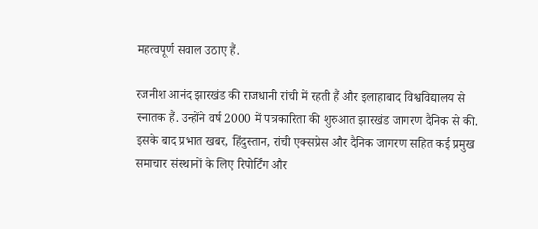महत्वपूर्ण सवाल उठाए हैं.

रजनीश आनंद झारखंड की राजधानी रांची में रहती हैं और इलाहाबाद विश्वविद्यालय से स्नातक हैं. उन्होंने वर्ष 2000 में पत्रकारिता की शुरुआत झारखंड जागरण दैनिक से की. इसके बाद प्रभात खबर, हिंदुस्तान, रांची एक्सप्रेस और दैनिक जागरण सहित कई प्रमुख समाचार संस्थानों के लिए रिपोर्टिंग और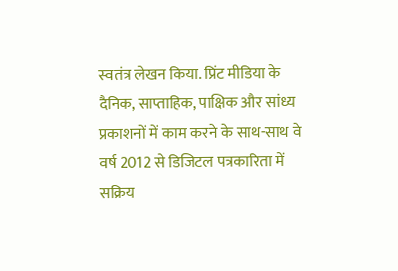स्वतंत्र लेखन किया. प्रिंट मीडिया के दैनिक, साप्ताहिक, पाक्षिक और सांध्य प्रकाशनों में काम करने के साथ-साथ वे वर्ष 2012 से डिजिटल पत्रकारिता में सक्रिय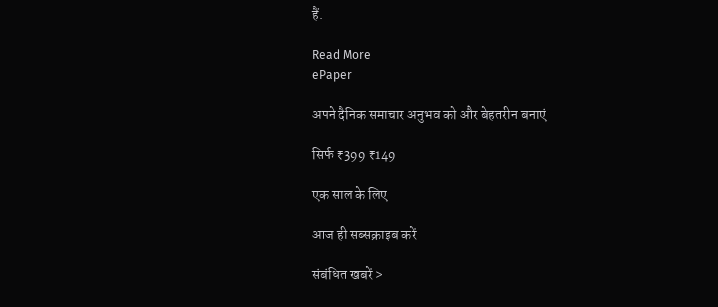हैं.

Read More
ePaper

अपने दैनिक समाचार अनुभव को और बेहतरीन बनाएं

सिर्फ ₹399 ₹149

एक साल के लिए

आज ही सब्सक्राइब करें

संबंधित खबरें >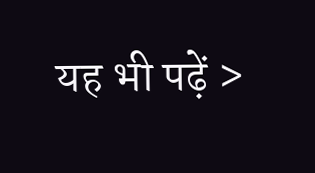यह भी पढ़ें >